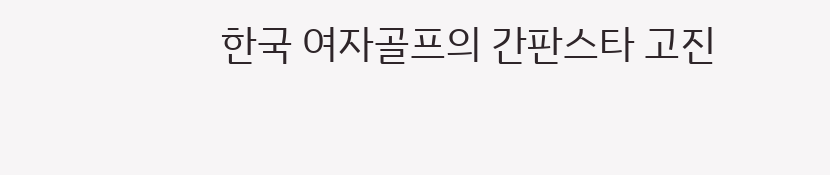한국 여자골프의 간판스타 고진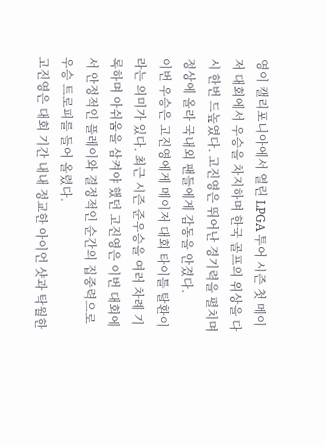영이 캘리포니아에서 열린 LPGA 투어 시즌 첫 메이저 대회에서 우승을 차지하며 한국 골프의 위상을 다시 한번 드높였다. 고진영은 뛰어난 경기력을 펼치며 정상에 올라 국내외 팬들에게 감동을 안겼다.
이번 우승은 고진영에게 메이저 대회 타이틀 탈환이라는 의미가 있다. 최근 시즌 준우승을 여러 차례 기록하며 아쉬움을 삼켜야 했던 고진영은 이번 대회에서 안정적인 플레이와 결정적인 순간의 집중력으로 우승 트로피를 들어 올렸다.
고진영은 대회 기간 내내 정교한 아이언 샷과 탁월한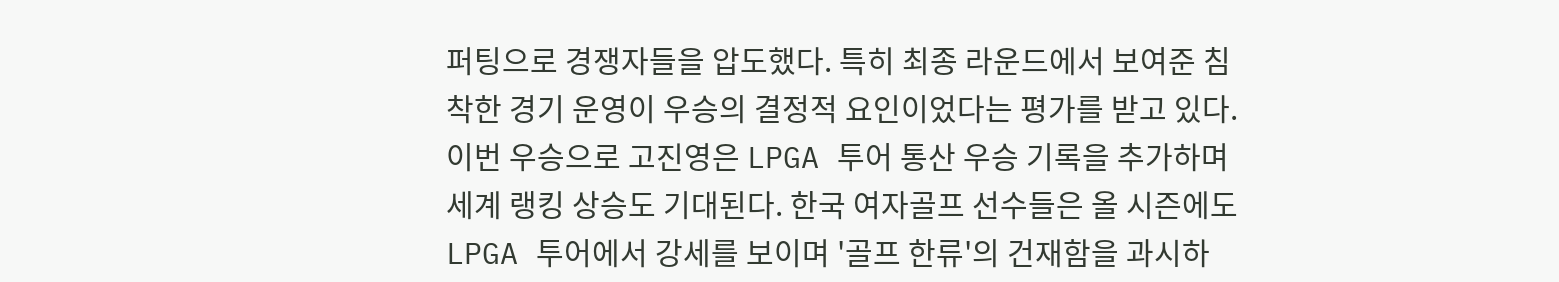퍼팅으로 경쟁자들을 압도했다. 특히 최종 라운드에서 보여준 침착한 경기 운영이 우승의 결정적 요인이었다는 평가를 받고 있다.
이번 우승으로 고진영은 LPGA 투어 통산 우승 기록을 추가하며 세계 랭킹 상승도 기대된다. 한국 여자골프 선수들은 올 시즌에도 LPGA 투어에서 강세를 보이며 '골프 한류'의 건재함을 과시하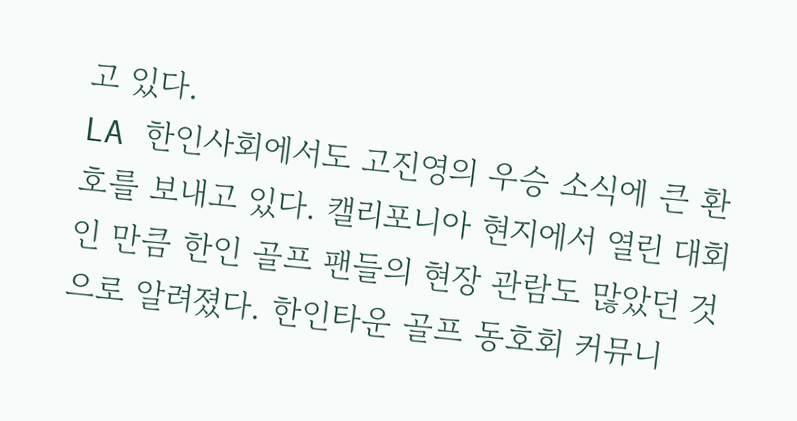고 있다.
LA 한인사회에서도 고진영의 우승 소식에 큰 환호를 보내고 있다. 캘리포니아 현지에서 열린 대회인 만큼 한인 골프 팬들의 현장 관람도 많았던 것으로 알려졌다. 한인타운 골프 동호회 커뮤니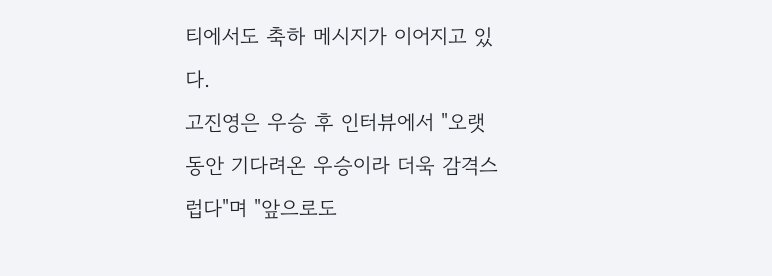티에서도 축하 메시지가 이어지고 있다.
고진영은 우승 후 인터뷰에서 "오랫동안 기다려온 우승이라 더욱 감격스럽다"며 "앞으로도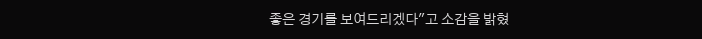좋은 경기를 보여드리겠다"고 소감을 밝혔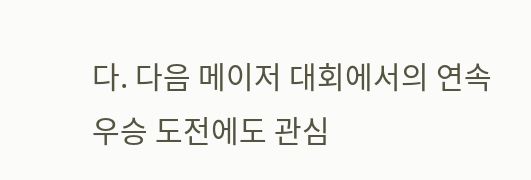다. 다음 메이저 대회에서의 연속 우승 도전에도 관심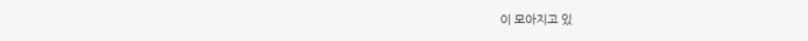이 모아지고 있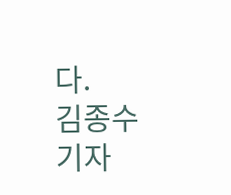다.
김종수 기자